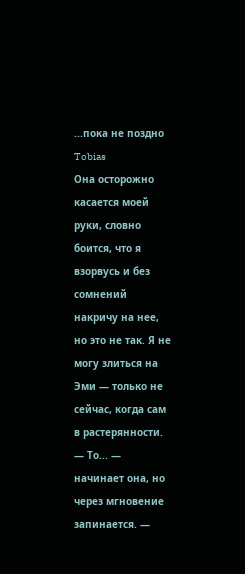...пока не поздно
Tobias
Она осторожно касается моей руки, словно боится, что я взорвусь и без сомнений накричу на нее, но это не так. Я не могу злиться на Эми — только не сейчас, когда сам в растерянности.
— То... — начинает она, но через мгновение запинается. —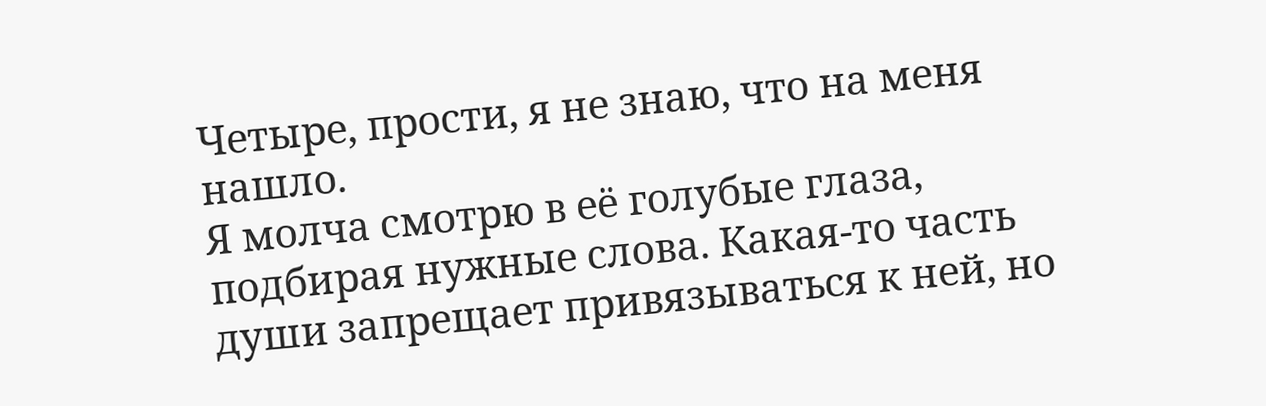Четыре, прости, я не знаю, что на меня нашло.
Я молча смотрю в её голубые глаза, подбирая нужные слова. Какая-то часть души запрещает привязываться к ней, но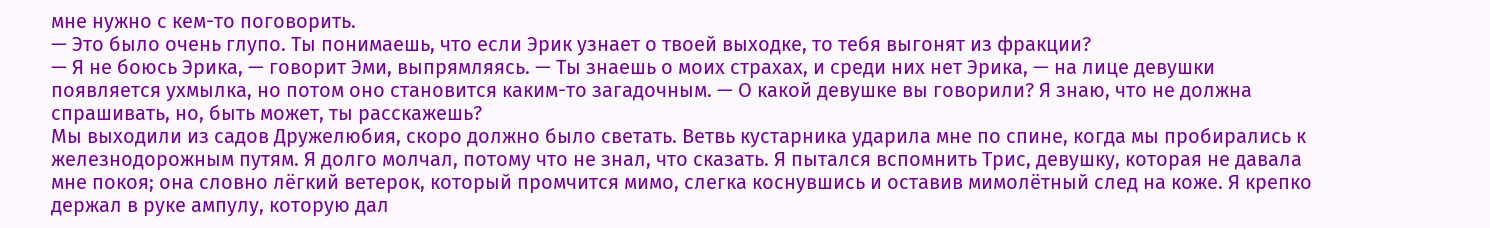мне нужно с кем-то поговорить.
— Это было очень глупо. Ты понимаешь, что если Эрик узнает о твоей выходке, то тебя выгонят из фракции?
— Я не боюсь Эрика, — говорит Эми, выпрямляясь. — Ты знаешь о моих страхах, и среди них нет Эрика, — на лице девушки появляется ухмылка, но потом оно становится каким-то загадочным. — О какой девушке вы говорили? Я знаю, что не должна спрашивать, но, быть может, ты расскажешь?
Мы выходили из садов Дружелюбия, скоро должно было светать. Ветвь кустарника ударила мне по спине, когда мы пробирались к железнодорожным путям. Я долго молчал, потому что не знал, что сказать. Я пытался вспомнить Трис, девушку, которая не давала мне покоя; она словно лёгкий ветерок, который промчится мимо, слегка коснувшись и оставив мимолётный след на коже. Я крепко держал в руке ампулу, которую дал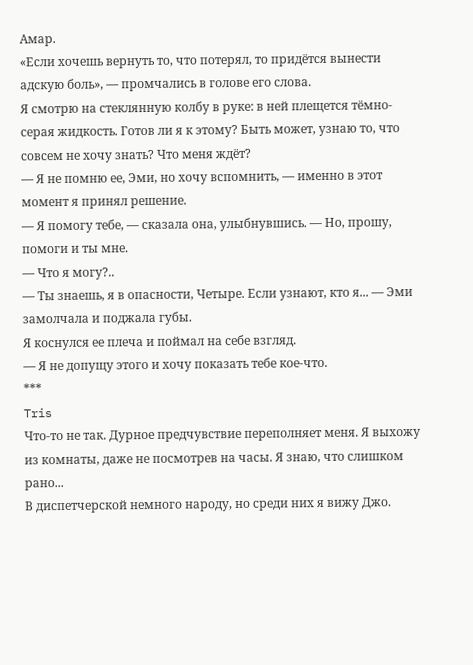Амар.
«Если хочешь вернуть то, что потерял, то придётся вынести адскую боль», — промчались в голове его слова.
Я смотрю на стеклянную колбу в руке: в ней плещется тёмно-серая жидкость. Готов ли я к этому? Быть может, узнаю то, что совсем не хочу знать? Что меня ждёт?
— Я не помню ее, Эми, но хочу вспомнить, — именно в этот момент я принял решение.
— Я помогу тебе, — сказала она, улыбнувшись. — Но, прошу, помоги и ты мне.
— Что я могу?..
— Ты знаешь, я в опасности, Четыре. Если узнают, кто я... — Эми замолчала и поджала губы.
Я коснулся ее плеча и поймал на себе взгляд.
— Я не допущу этого и хочу показать тебе кое-что.
***
Tris
Что-то не так. Дурное предчувствие переполняет меня. Я выхожу из комнаты, даже не посмотрев на часы. Я знаю, что слишком рано...
В диспетчерской немного народу, но среди них я вижу Джо.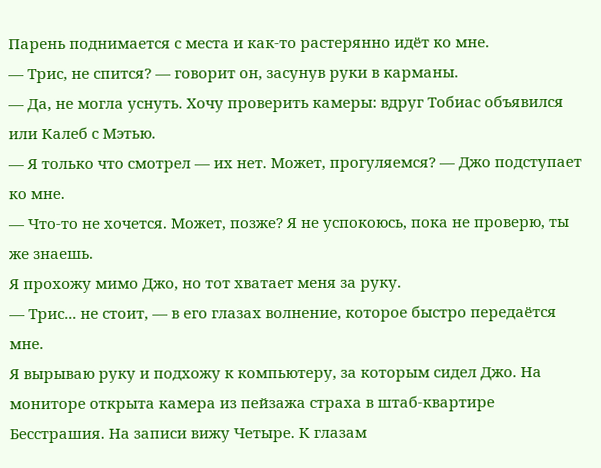Парень поднимается с места и как-то растерянно идёт ко мне.
— Трис, не спится? — говорит он, засунув руки в карманы.
— Да, не могла уснуть. Хочу проверить камеры: вдруг Тобиас объявился или Калеб с Мэтью.
— Я только что смотрел — их нет. Может, прогуляемся? — Джо подступает ко мне.
— Что-то не хочется. Может, позже? Я не успокоюсь, пока не проверю, ты же знаешь.
Я прохожу мимо Джо, но тот хватает меня за руку.
— Трис... не стоит, — в его глазах волнение, которое быстро передаётся мне.
Я вырываю руку и подхожу к компьютеру, за которым сидел Джо. На мониторе открыта камера из пейзажа страха в штаб-квартире Бесстрашия. На записи вижу Четыре. К глазам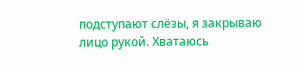подступают слёзы, я закрываю лицо рукой. Хватаюсь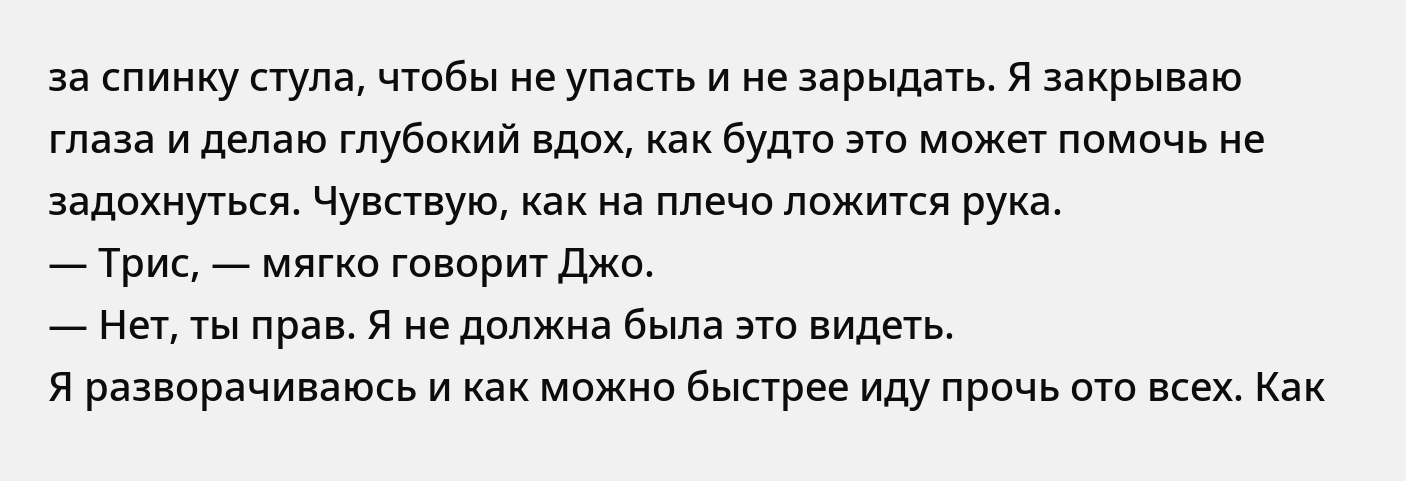за спинку стула, чтобы не упасть и не зарыдать. Я закрываю глаза и делаю глубокий вдох, как будто это может помочь не задохнуться. Чувствую, как на плечо ложится рука.
— Трис, — мягко говорит Джо.
— Нет, ты прав. Я не должна была это видеть.
Я разворачиваюсь и как можно быстрее иду прочь ото всех. Как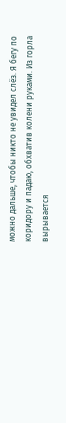можно дальше, чтобы никто не увидел слёз. Я бегу по коридору и падаю, обхватив колени руками. Из горла вырывается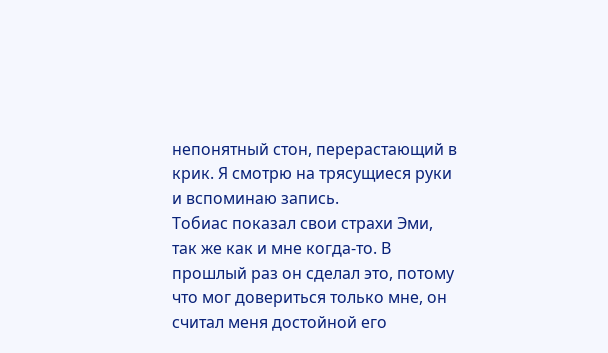непонятный стон, перерастающий в крик. Я смотрю на трясущиеся руки и вспоминаю запись.
Тобиас показал свои страхи Эми, так же как и мне когда-то. В прошлый раз он сделал это, потому что мог довериться только мне, он считал меня достойной его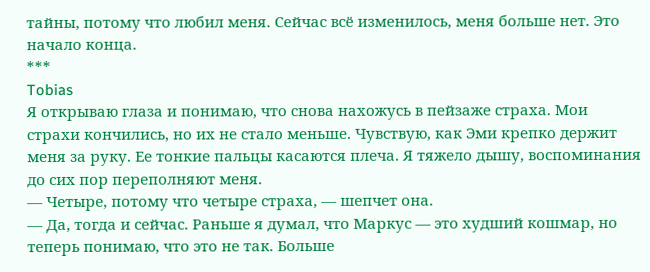тайны, потому что любил меня. Сейчас всё изменилось, меня больше нет. Это начало конца.
***
Tobias
Я открываю глаза и понимаю, что снова нахожусь в пейзаже страха. Мои страхи кончились, но их не стало меньше. Чувствую, как Эми крепко держит меня за руку. Ее тонкие пальцы касаются плеча. Я тяжело дышу, воспоминания до сих пор переполняют меня.
— Четыре, потому что четыре страха, — шепчет она.
— Да, тогда и сейчас. Раньше я думал, что Маркус — это худший кошмар, но теперь понимаю, что это не так. Больше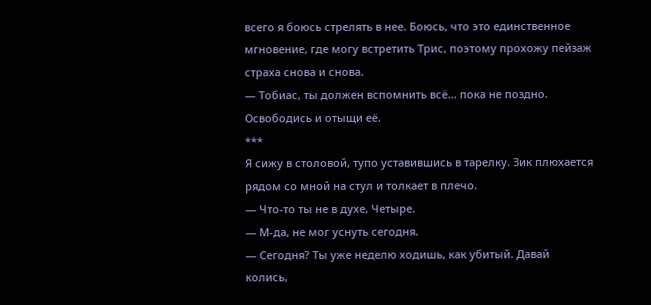всего я боюсь стрелять в нее. Боюсь, что это единственное мгновение, где могу встретить Трис, поэтому прохожу пейзаж страха снова и снова.
— Тобиас, ты должен вспомнить всё... пока не поздно. Освободись и отыщи её.
***
Я сижу в столовой, тупо уставившись в тарелку. Зик плюхается рядом со мной на стул и толкает в плечо.
— Что-то ты не в духе, Четыре.
— М-да, не мог уснуть сегодня.
— Сегодня? Ты уже неделю ходишь, как убитый. Давай колись,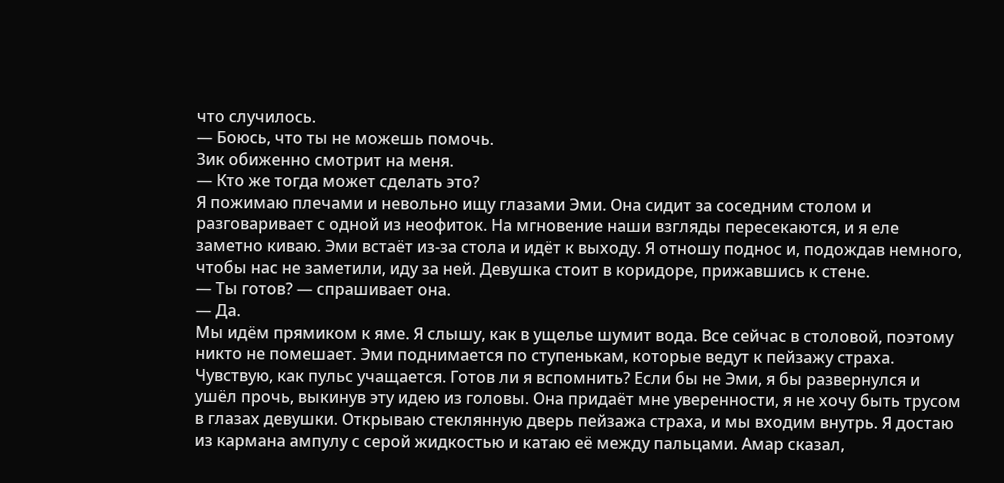что случилось.
— Боюсь, что ты не можешь помочь.
Зик обиженно смотрит на меня.
— Кто же тогда может сделать это?
Я пожимаю плечами и невольно ищу глазами Эми. Она сидит за соседним столом и разговаривает с одной из неофиток. На мгновение наши взгляды пересекаются, и я еле заметно киваю. Эми встаёт из-за стола и идёт к выходу. Я отношу поднос и, подождав немного, чтобы нас не заметили, иду за ней. Девушка стоит в коридоре, прижавшись к стене.
— Ты готов? — спрашивает она.
— Да.
Мы идём прямиком к яме. Я слышу, как в ущелье шумит вода. Все сейчас в столовой, поэтому никто не помешает. Эми поднимается по ступенькам, которые ведут к пейзажу страха. Чувствую, как пульс учащается. Готов ли я вспомнить? Если бы не Эми, я бы развернулся и ушёл прочь, выкинув эту идею из головы. Она придаёт мне уверенности, я не хочу быть трусом в глазах девушки. Открываю стеклянную дверь пейзажа страха, и мы входим внутрь. Я достаю из кармана ампулу с серой жидкостью и катаю её между пальцами. Амар сказал,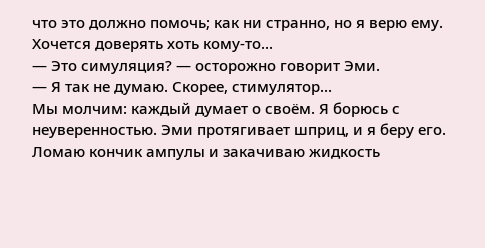что это должно помочь; как ни странно, но я верю ему. Хочется доверять хоть кому-то...
— Это симуляция? — осторожно говорит Эми.
— Я так не думаю. Скорее, стимулятор...
Мы молчим: каждый думает о своём. Я борюсь с неуверенностью. Эми протягивает шприц, и я беру его. Ломаю кончик ампулы и закачиваю жидкость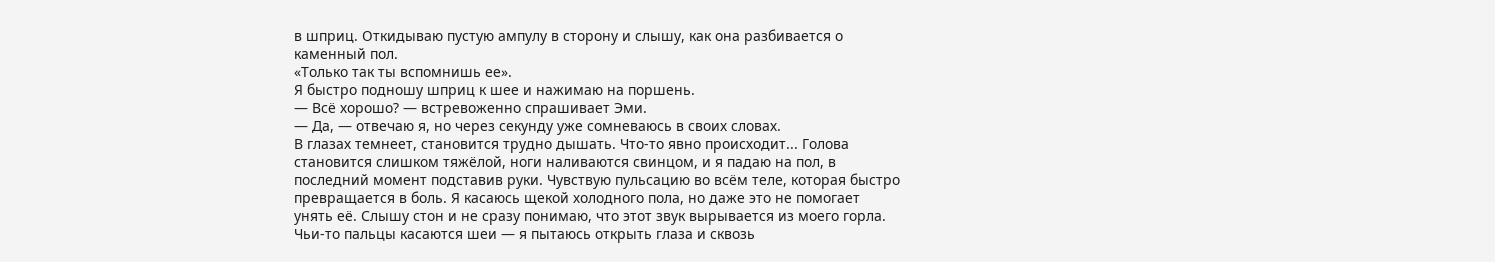в шприц. Откидываю пустую ампулу в сторону и слышу, как она разбивается о каменный пол.
«Только так ты вспомнишь ее».
Я быстро подношу шприц к шее и нажимаю на поршень.
— Всё хорошо? — встревоженно спрашивает Эми.
— Да, — отвечаю я, но через секунду уже сомневаюсь в своих словах.
В глазах темнеет, становится трудно дышать. Что-то явно происходит... Голова становится слишком тяжёлой, ноги наливаются свинцом, и я падаю на пол, в последний момент подставив руки. Чувствую пульсацию во всём теле, которая быстро превращается в боль. Я касаюсь щекой холодного пола, но даже это не помогает унять её. Слышу стон и не сразу понимаю, что этот звук вырывается из моего горла. Чьи-то пальцы касаются шеи — я пытаюсь открыть глаза и сквозь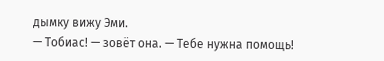дымку вижу Эми.
— Тобиас! — зовёт она. — Тебе нужна помощь!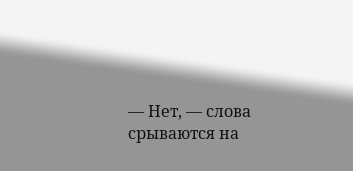— Нет, — слова срываются на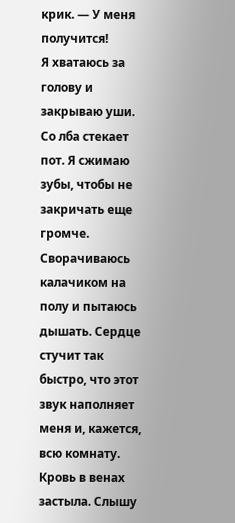крик. — У меня получится!
Я хватаюсь за голову и закрываю уши. Со лба стекает пот. Я сжимаю зубы, чтобы не закричать еще громче. Сворачиваюсь калачиком на полу и пытаюсь дышать. Сердце стучит так быстро, что этот звук наполняет меня и, кажется, всю комнату. Кровь в венах застыла. Слышу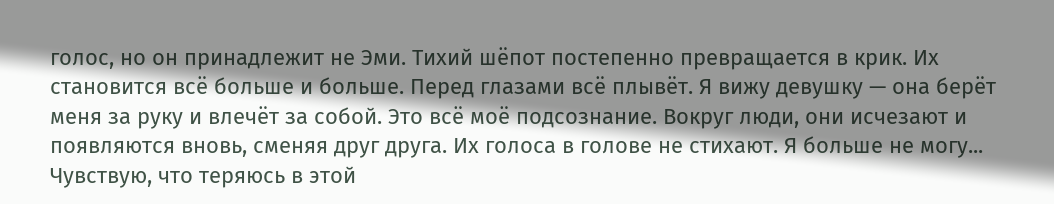голос, но он принадлежит не Эми. Тихий шёпот постепенно превращается в крик. Их становится всё больше и больше. Перед глазами всё плывёт. Я вижу девушку — она берёт меня за руку и влечёт за собой. Это всё моё подсознание. Вокруг люди, они исчезают и появляются вновь, сменяя друг друга. Их голоса в голове не стихают. Я больше не могу... Чувствую, что теряюсь в этой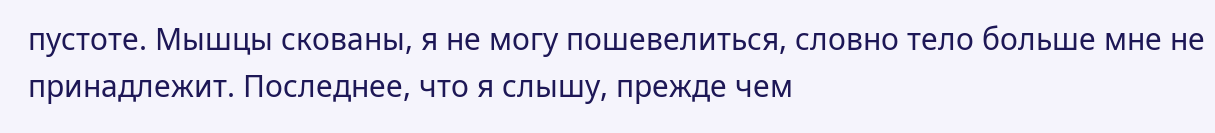пустоте. Мышцы скованы, я не могу пошевелиться, словно тело больше мне не принадлежит. Последнее, что я слышу, прежде чем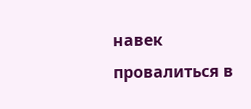навек провалиться в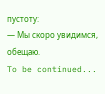пустоту:
— Мы скоро увидимся, обещаю.
To be continued...